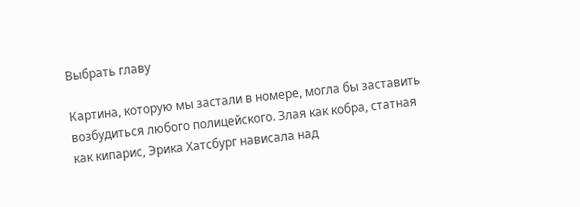Выбрать главу

Картина, которую мы застали в номере, могла бы заставить возбудиться любого полицейского. Злая как кобра, статная как кипарис, Эрика Хатсбург нависала над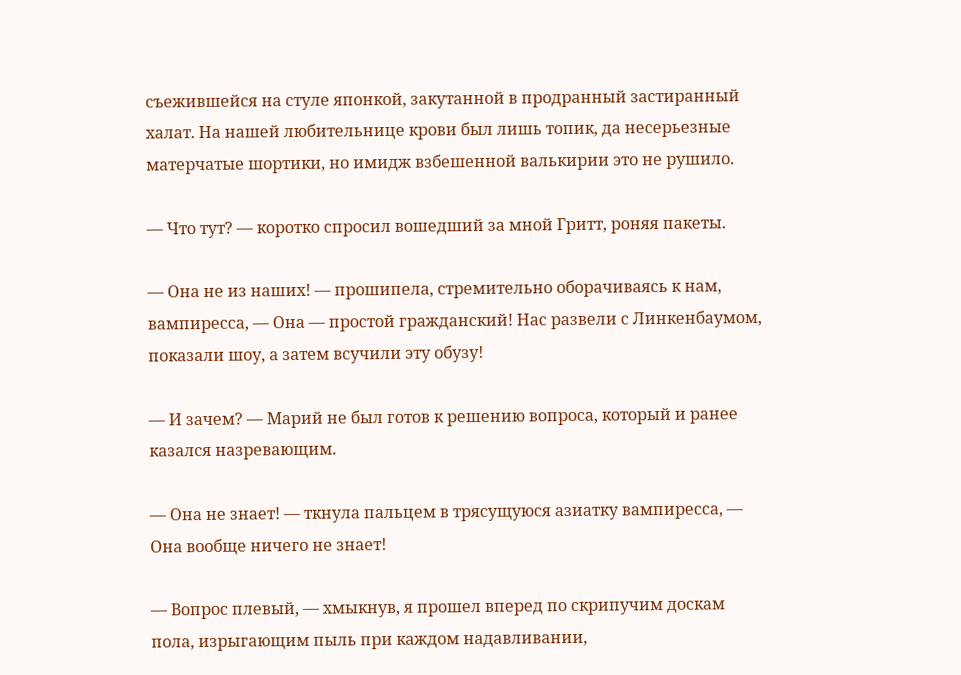съежившейся на стуле японкой, закутанной в продранный застиранный халат. На нашей любительнице крови был лишь топик, да несерьезные матерчатые шортики, но имидж взбешенной валькирии это не рушило.

— Что тут? — коротко спросил вошедший за мной Гритт, роняя пакеты.

— Она не из наших! — прошипела, стремительно оборачиваясь к нам, вампиресса, — Она — простой гражданский! Нас развели с Линкенбаумом, показали шоу, а затем всучили эту обузу!

— И зачем? — Марий не был готов к решению вопроса, который и ранее казался назревающим.

— Она не знает! — ткнула пальцем в трясущуюся азиатку вампиресса, — Она вообще ничего не знает!

— Вопрос плевый, — хмыкнув, я прошел вперед по скрипучим доскам пола, изрыгающим пыль при каждом надавливании,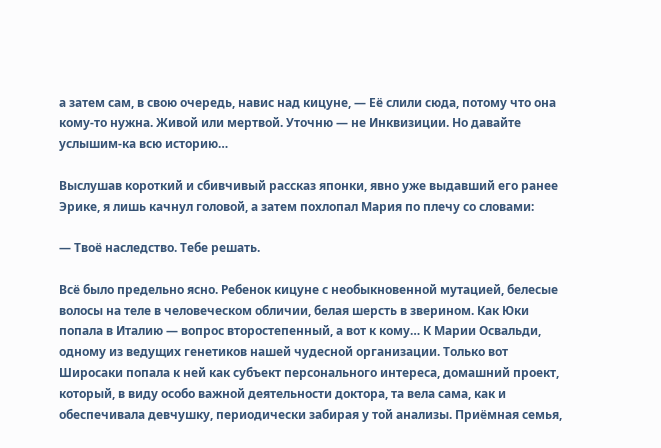а затем сам, в свою очередь, навис над кицуне, — Её слили сюда, потому что она кому-то нужна. Живой или мертвой. Уточню — не Инквизиции. Но давайте услышим-ка всю историю…

Выслушав короткий и сбивчивый рассказ японки, явно уже выдавший его ранее Эрике, я лишь качнул головой, а затем похлопал Мария по плечу со словами:

— Твоё наследство. Тебе решать.

Всё было предельно ясно. Ребенок кицуне с необыкновенной мутацией, белесые волосы на теле в человеческом обличии, белая шерсть в зверином. Как Юки попала в Италию — вопрос второстепенный, а вот к кому… К Марии Освальди, одному из ведущих генетиков нашей чудесной организации. Только вот Широсаки попала к ней как субъект персонального интереса, домашний проект, который, в виду особо важной деятельности доктора, та вела сама, как и обеспечивала девчушку, периодически забирая у той анализы. Приёмная семья,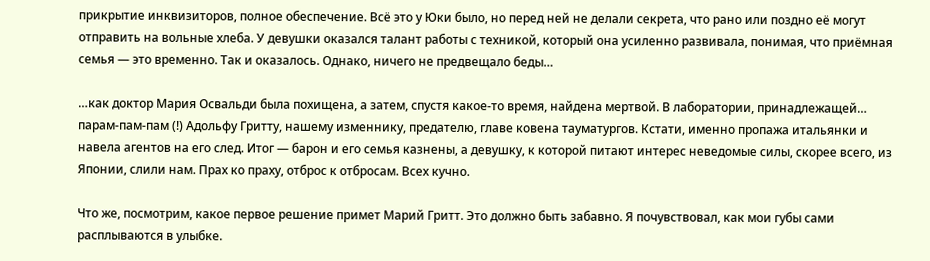прикрытие инквизиторов, полное обеспечение. Всё это у Юки было, но перед ней не делали секрета, что рано или поздно её могут отправить на вольные хлеба. У девушки оказался талант работы с техникой, который она усиленно развивала, понимая, что приёмная семья — это временно. Так и оказалось. Однако, ничего не предвещало беды…

…как доктор Мария Освальди была похищена, а затем, спустя какое-то время, найдена мертвой. В лаборатории, принадлежащей… парам-пам-пам (!) Адольфу Гритту, нашему изменнику, предателю, главе ковена тауматургов. Кстати, именно пропажа итальянки и навела агентов на его след. Итог — барон и его семья казнены, а девушку, к которой питают интерес неведомые силы, скорее всего, из Японии, слили нам. Прах ко праху, отброс к отбросам. Всех кучно.

Что же, посмотрим, какое первое решение примет Марий Гритт. Это должно быть забавно. Я почувствовал, как мои губы сами расплываются в улыбке.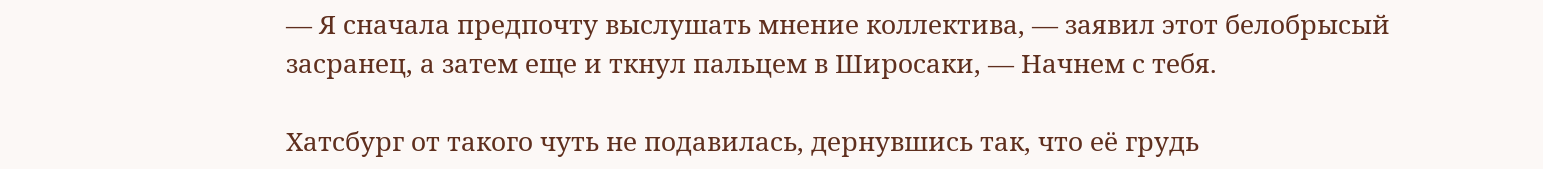— Я сначала предпочту выслушать мнение коллектива, — заявил этот белобрысый засранец, а затем еще и ткнул пальцем в Широсаки, — Начнем с тебя.

Хатсбург от такого чуть не подавилась, дернувшись так, что её грудь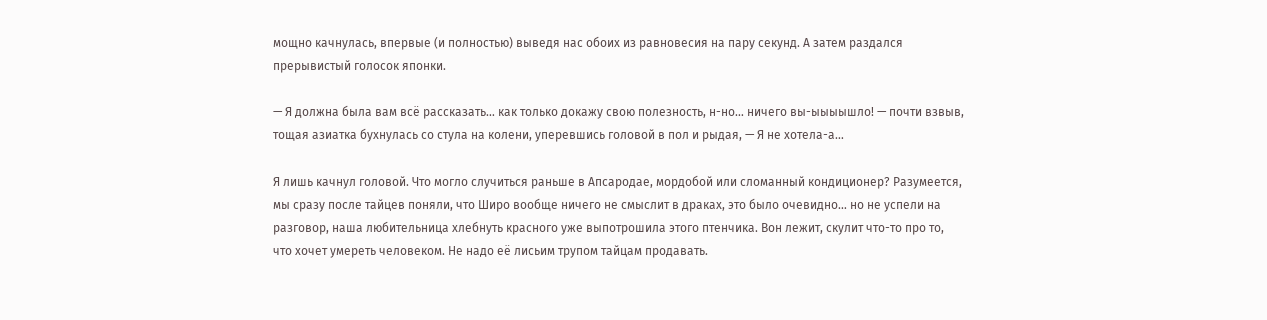мощно качнулась, впервые (и полностью) выведя нас обоих из равновесия на пару секунд. А затем раздался прерывистый голосок японки.

— Я должна была вам всё рассказать… как только докажу свою полезность, н-но… ничего вы-ыыыышло! — почти взвыв, тощая азиатка бухнулась со стула на колени, уперевшись головой в пол и рыдая, — Я не хотела-а…

Я лишь качнул головой. Что могло случиться раньше в Апсародае, мордобой или сломанный кондиционер? Разумеется, мы сразу после тайцев поняли, что Широ вообще ничего не смыслит в драках, это было очевидно… но не успели на разговор, наша любительница хлебнуть красного уже выпотрошила этого птенчика. Вон лежит, скулит что-то про то, что хочет умереть человеком. Не надо её лисьим трупом тайцам продавать.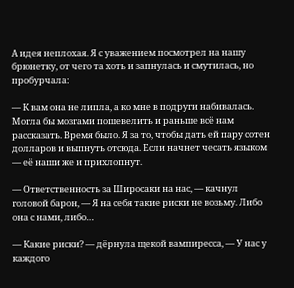А идея неплохая. Я с уважением посмотрел на нашу брюнетку, от чего та хоть и запнулась и смутилась, но пробурчала:

— К вам она не липла, а ко мне в подруги набивалась. Могла бы мозгами пошевелить и раньше всё нам рассказать. Время было. Я за то, чтобы дать ей пару сотен долларов и выпнуть отсюда. Если начнет чесать языком — её наши же и прихлопнут.

— Ответственность за Широсаки на нас, — качнул головой барон, — Я на себя такие риски не возьму. Либо она с нами, либо…

— Какие риски? — дёрнула щекой вампиресса, — У нас у каждого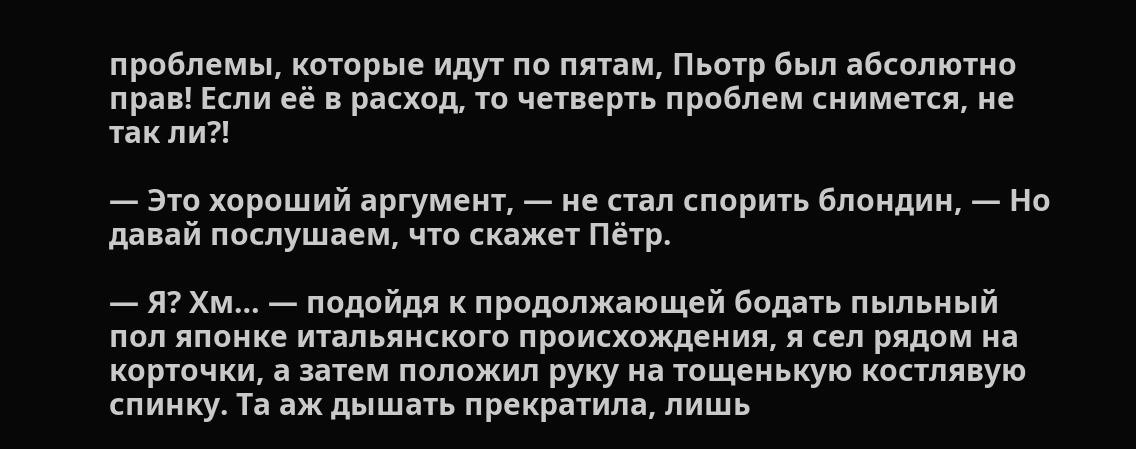проблемы, которые идут по пятам, Пьотр был абсолютно прав! Если её в расход, то четверть проблем снимется, не так ли⁈

— Это хороший аргумент, — не стал спорить блондин, — Но давай послушаем, что скажет Пётр.

— Я? Хм… — подойдя к продолжающей бодать пыльный пол японке итальянского происхождения, я сел рядом на корточки, а затем положил руку на тощенькую костлявую спинку. Та аж дышать прекратила, лишь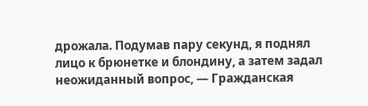дрожала. Подумав пару секунд, я поднял лицо к брюнетке и блондину, а затем задал неожиданный вопрос, — Гражданская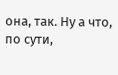она, так. Ну а что, по сути,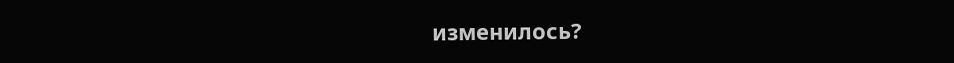изменилось?